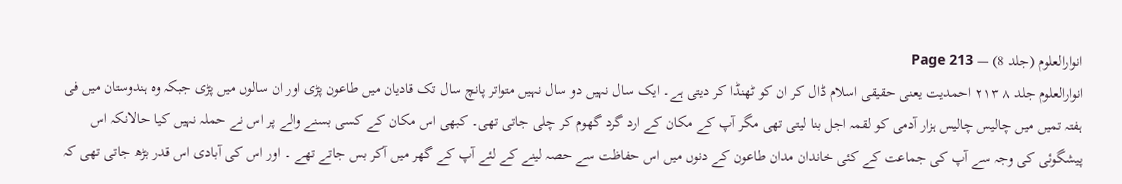انوارالعلوم (جلد 8) — Page 213
انوارالعلوم جلد ۸ ۲۱۳ احمدیت یعنی حقیقی اسلام ڈال کر ان کو ٹھنڈا کر دیتی ہے۔ ایک سال نہیں دو سال نہیں متواتر پانچ سال تک قادیان میں طاعون پڑی اور ان سالوں میں پڑی جبکہ وہ ہندوستان میں فی ہفتہ تمیں میں چالیس چالیس ہزار آدمی کو لقمہ اجل بنا لیتی تھی مگر آپ کے مکان کے ارد گرد گھوم کر چلی جاتی تھی۔ کبھی اس مکان کے کسی بسنے والے پر اس نے حملہ نہیں کیا حالانکہ اس پیشگوئی کی وجہ سے آپ کی جماعت کے کئی خاندان مدان طاعون کے دنوں میں اس حفاظت سے حصہ لینے کے لئے آپ کے گھر میں آکر بس جاتے تھے ۔ اور اس کی آبادی اس قدر بڑھ جاتی تھی کہ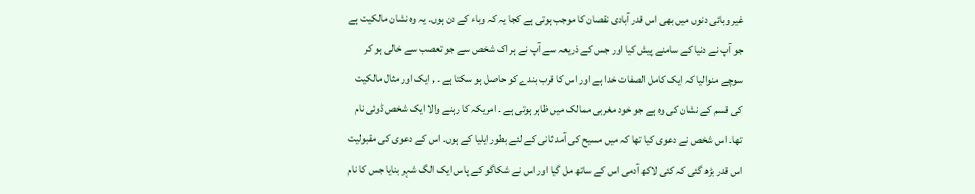غیر وبائی دنوں میں بھی اس قدر آبادی نقصان کا موجب ہوتی ہے کجا یہ کہ وباء کے دن ہوں۔ یہ وہ نشان مالکیت ہے جو آپ نے دنیا کے سامنے پیش کیا اور جس کے ذریعہ سے آپ نے ہر اک شخص سے جو تعصب سے خالی ہو کر سوچے منوالیا کہ ایک کامل الصفات خدا ہے اور اس کا قرب بندے کو حاصل ہو سکتا ہے ۔ , ایک اور مثال مالکیت کی قسم کے نشان کی وہ ہے جو خود مغربی ممالک میں ظاہر ہوتی ہے ۔ امریکہ کا رہنے والا ایک شخص ڈوئی نام تھا۔ اس شخص نے دعوی کیا تھا کہ میں مسیح کی آمد ثانی کے لئے بطور ایلیا کے ہوں۔ اس کے دعوی کی مقبولیت اس قدر بڑھ گئی کہ کئی لاکھ آدمی اس کے ساتھ مل گیا اور اس نے شکاگو کے پاس ایک الگ شہر بنایا جس کا نام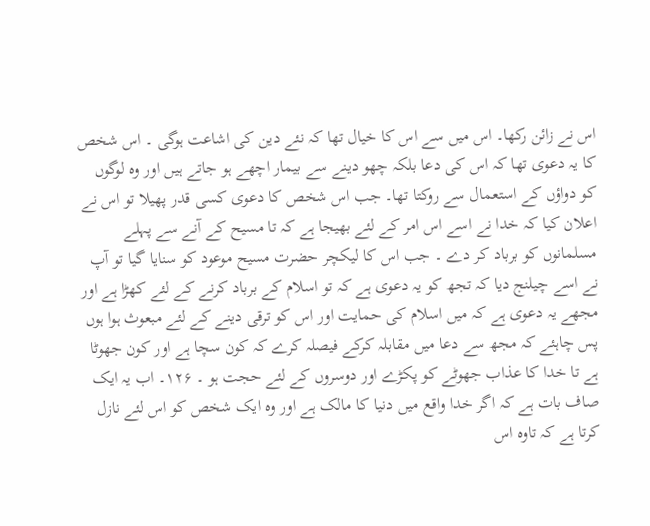اس نے زائن رکھا۔ اس میں سے اس کا خیال تھا کہ نئے دین کی اشاعت ہوگی ۔ اس شخص کا یہ دعوی تھا کہ اس کی دعا بلکہ چھو دینے سے بیمار اچھے ہو جاتے ہیں اور وہ لوگوں کو دواؤں کے استعمال سے روکتا تھا۔ جب اس شخص کا دعوی کسی قدر پھیلا تو اس نے اعلان کیا کہ خدا نے اسے اس امر کے لئے بھیجا ہے کہ تا مسیح کے آنے سے پہلے مسلمانوں کو برباد کر دے ۔ جب اس کا لیکچر حضرت مسیح موعود کو سنایا گیا تو آپ نے اسے چیلنج دیا کہ تجھ کو یہ دعوی ہے کہ تو اسلام کے برباد کرنے کے لئے کھڑا ہے اور مجھے یہ دعوی ہے کہ میں اسلام کی حمایت اور اس کو ترقی دینے کے لئے مبعوث ہوا ہوں پس چاہئے کہ مجھ سے دعا میں مقابلہ کرکے فیصلہ کرے کہ کون سچا ہے اور کون جھوٹا ہے تا خدا کا عذاب جھوٹے کو پکڑے اور دوسروں کے لئے حجت ہو ۔ ۱۲۶۔ اب یہ ایک صاف بات ہے کہ اگر خدا واقع میں دنیا کا مالک ہے اور وہ ایک شخص کو اس لئے نازل کرتا ہے کہ تاوہ اس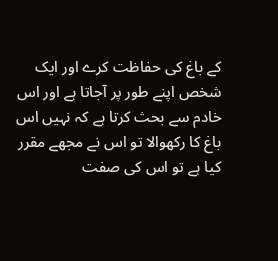کے باغ کی حفاظت کرے اور ایک شخص اپنے طور پر آجاتا ہے اور اس خادم سے بحث کرتا ہے کہ نہیں اس باغ کا رکھوالا تو اس نے مجھے مقرر کیا ہے تو اس کی صفت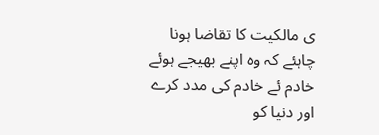ی مالکیت کا تقاضا ہونا چاہئے کہ وہ اپنے بھیجے ہوئے خادم ئے خادم کی مدد کرے اور دنیا کو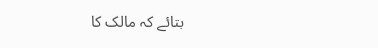بتائے کہ مالک کا